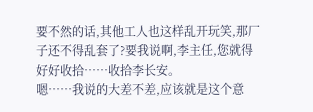要不然的话,其他工人也这样乱开玩笑,那厂子还不得乱套了?要我说啊,李主任,您就得好好收拾……收拾李长安。
嗯……我说的大差不差,应该就是这个意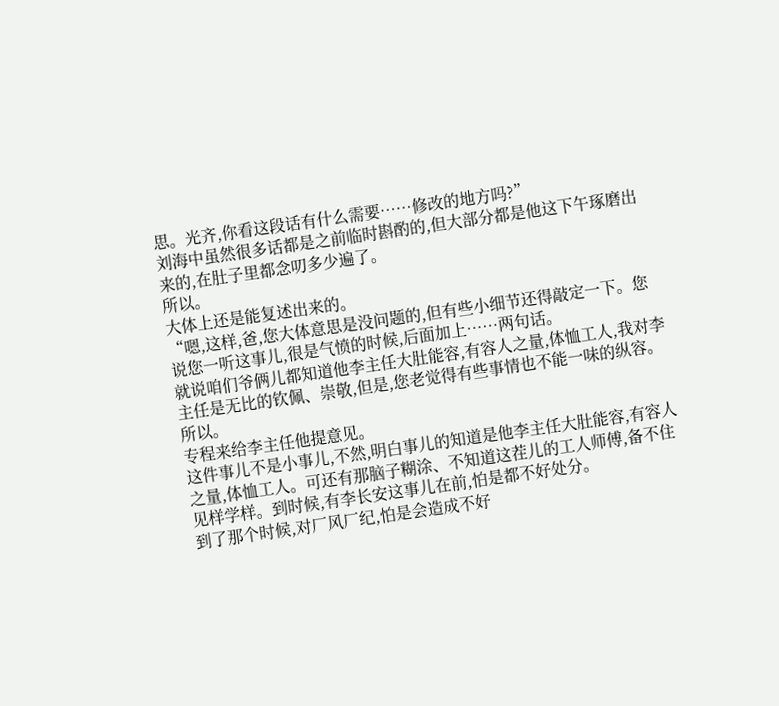思。光齐,你看这段话有什么需要……修改的地方吗?”
刘海中虽然很多话都是之前临时斟酌的,但大部分都是他这下午琢磨出来的,在肚子里都念叨多少遍了。
所以。
大体上还是能复述出来的。
“嗯,这样,爸,您大体意思是没问题的,但有些小细节还得敲定一下。您说您一听这事儿,很是气愤的时候,后面加上……两句话。
就说咱们爷俩儿都知道他李主任大肚能容,有容人之量,体恤工人,我对李主任是无比的钦佩、崇敬,但是,您老觉得有些事情也不能一味的纵容。
所以。
专程来给李主任他提意见。
这件事儿不是小事儿,不然,明白事儿的知道是他李主任大肚能容,有容人之量,体恤工人。可还有那脑子糊涂、不知道这茬儿的工人师傅,备不住见样学样。到时候,有李长安这事儿在前,怕是都不好处分。
到了那个时候,对厂风厂纪,怕是会造成不好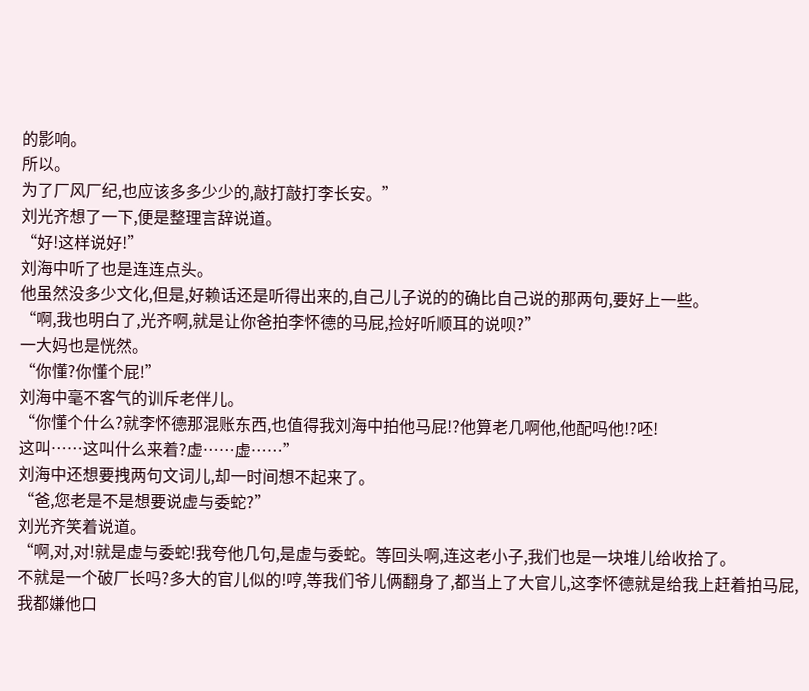的影响。
所以。
为了厂风厂纪,也应该多多少少的,敲打敲打李长安。”
刘光齐想了一下,便是整理言辞说道。
“好!这样说好!”
刘海中听了也是连连点头。
他虽然没多少文化,但是,好赖话还是听得出来的,自己儿子说的的确比自己说的那两句,要好上一些。
“啊,我也明白了,光齐啊,就是让你爸拍李怀德的马屁,捡好听顺耳的说呗?”
一大妈也是恍然。
“你懂?你懂个屁!”
刘海中毫不客气的训斥老伴儿。
“你懂个什么?就李怀德那混账东西,也值得我刘海中拍他马屁!?他算老几啊他,他配吗他!?呸!
这叫……这叫什么来着?虚……虚……”
刘海中还想要拽两句文词儿,却一时间想不起来了。
“爸,您老是不是想要说虚与委蛇?”
刘光齐笑着说道。
“啊,对,对!就是虚与委蛇!我夸他几句,是虚与委蛇。等回头啊,连这老小子,我们也是一块堆儿给收拾了。
不就是一个破厂长吗?多大的官儿似的!哼,等我们爷儿俩翻身了,都当上了大官儿,这李怀德就是给我上赶着拍马屁,我都嫌他口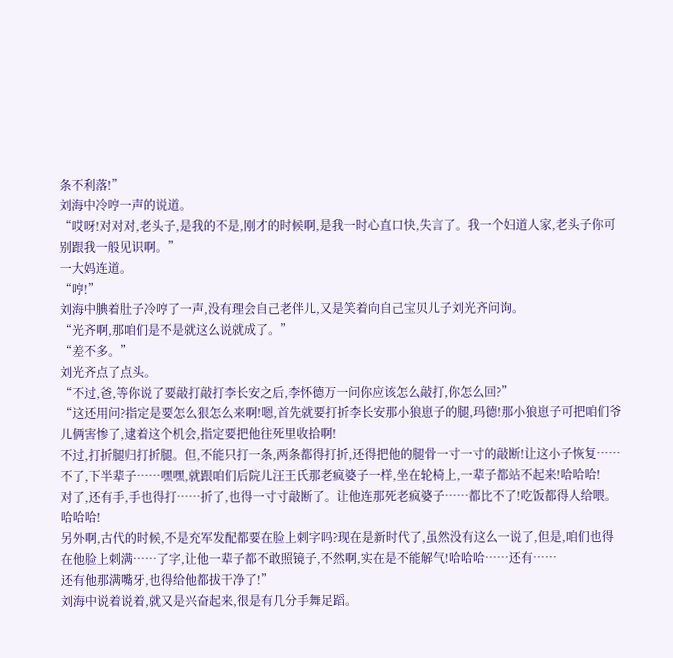条不利落!”
刘海中冷哼一声的说道。
“哎呀!对对对,老头子,是我的不是,刚才的时候啊,是我一时心直口快,失言了。我一个妇道人家,老头子你可别跟我一般见识啊。”
一大妈连道。
“哼!”
刘海中腆着肚子冷哼了一声,没有理会自己老伴儿,又是笑着向自己宝贝儿子刘光齐问询。
“光齐啊,那咱们是不是就这么说就成了。”
“差不多。”
刘光齐点了点头。
“不过,爸,等你说了要敲打敲打李长安之后,李怀德万一问你应该怎么敲打,你怎么回?”
“这还用问?指定是要怎么狠怎么来啊!嗯,首先就要打折李长安那小狼崽子的腿,玛德!那小狼崽子可把咱们爷儿俩害惨了,逮着这个机会,指定要把他往死里收拾啊!
不过,打折腿归打折腿。但,不能只打一条,两条都得打折,还得把他的腿骨一寸一寸的敲断!让这小子恢复……不了,下半辈子……嘿嘿,就跟咱们后院儿汪王氏那老疯婆子一样,坐在轮椅上,一辈子都站不起来!哈哈哈!
对了,还有手,手也得打……折了,也得一寸寸敲断了。让他连那死老疯婆子……都比不了!吃饭都得人给喂。
哈哈哈!
另外啊,古代的时候,不是充军发配都要在脸上刺字吗?现在是新时代了,虽然没有这么一说了,但是,咱们也得在他脸上刺满……了字,让他一辈子都不敢照镜子,不然啊,实在是不能解气!哈哈哈……还有……
还有他那满嘴牙,也得给他都拔干净了!”
刘海中说着说着,就又是兴奋起来,很是有几分手舞足蹈。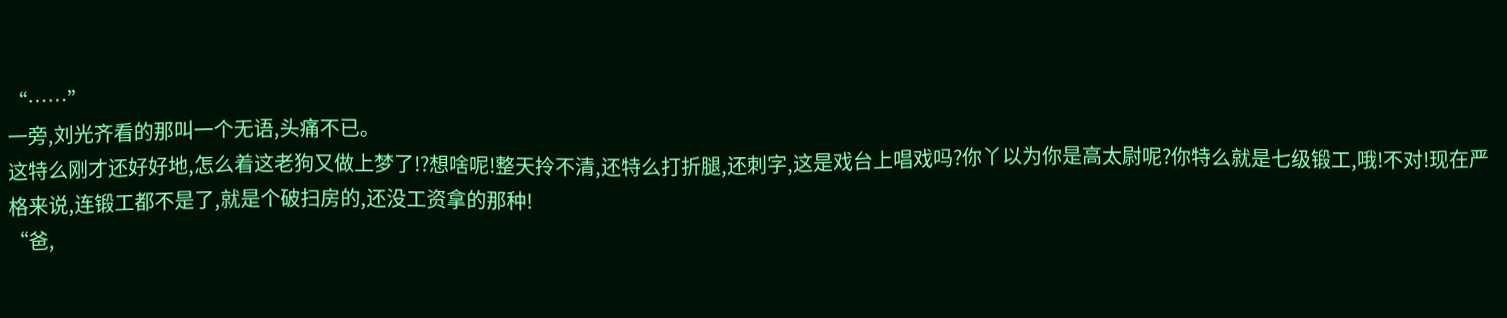“……”
一旁,刘光齐看的那叫一个无语,头痛不已。
这特么刚才还好好地,怎么着这老狗又做上梦了!?想啥呢!整天拎不清,还特么打折腿,还刺字,这是戏台上唱戏吗?你丫以为你是高太尉呢?你特么就是七级锻工,哦!不对!现在严格来说,连锻工都不是了,就是个破扫房的,还没工资拿的那种!
“爸,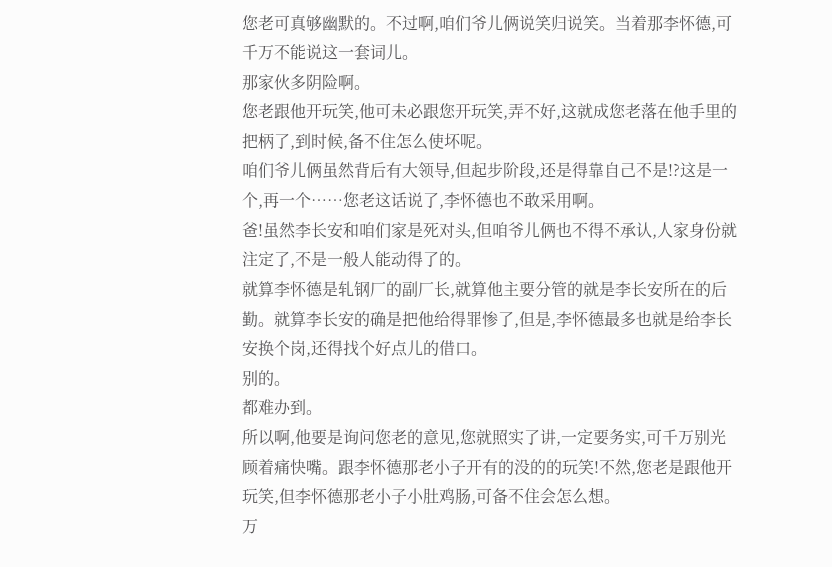您老可真够幽默的。不过啊,咱们爷儿俩说笑归说笑。当着那李怀德,可千万不能说这一套词儿。
那家伙多阴险啊。
您老跟他开玩笑,他可未必跟您开玩笑,弄不好,这就成您老落在他手里的把柄了,到时候,备不住怎么使坏呢。
咱们爷儿俩虽然背后有大领导,但起步阶段,还是得靠自己不是!?这是一个,再一个……您老这话说了,李怀德也不敢采用啊。
爸!虽然李长安和咱们家是死对头,但咱爷儿俩也不得不承认,人家身份就注定了,不是一般人能动得了的。
就算李怀德是轧钢厂的副厂长,就算他主要分管的就是李长安所在的后勤。就算李长安的确是把他给得罪惨了,但是,李怀德最多也就是给李长安换个岗,还得找个好点儿的借口。
别的。
都难办到。
所以啊,他要是询问您老的意见,您就照实了讲,一定要务实,可千万别光顾着痛快嘴。跟李怀德那老小子开有的没的的玩笑!不然,您老是跟他开玩笑,但李怀德那老小子小肚鸡肠,可备不住会怎么想。
万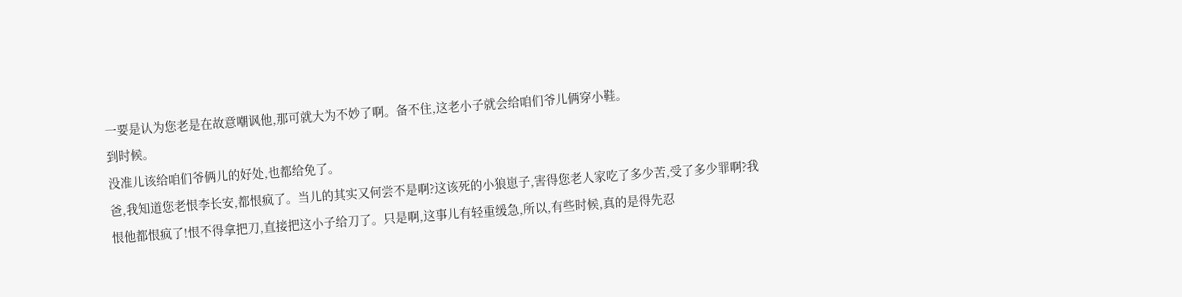一要是认为您老是在故意嘲讽他,那可就大为不妙了啊。备不住,这老小子就会给咱们爷儿俩穿小鞋。
到时候。
没准儿该给咱们爷俩儿的好处,也都给免了。
爸,我知道您老恨李长安,都恨疯了。当儿的其实又何尝不是啊?这该死的小狼崽子,害得您老人家吃了多少苦,受了多少罪啊?我恨他都恨疯了!恨不得拿把刀,直接把这小子给刀了。只是啊,这事儿有轻重缓急,所以,有些时候,真的是得先忍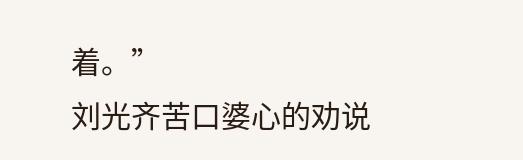着。”
刘光齐苦口婆心的劝说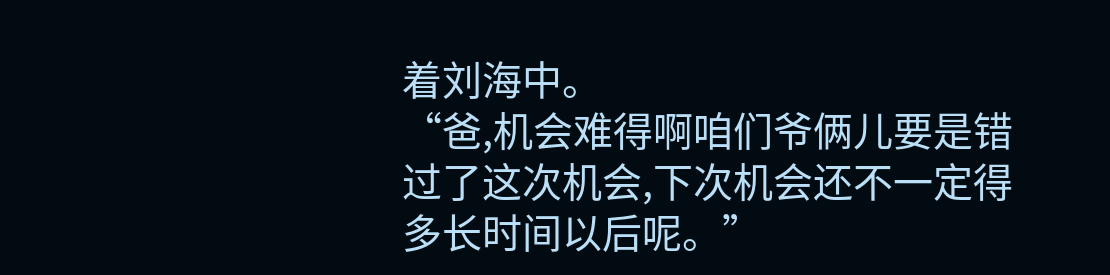着刘海中。
“爸,机会难得啊咱们爷俩儿要是错过了这次机会,下次机会还不一定得多长时间以后呢。”